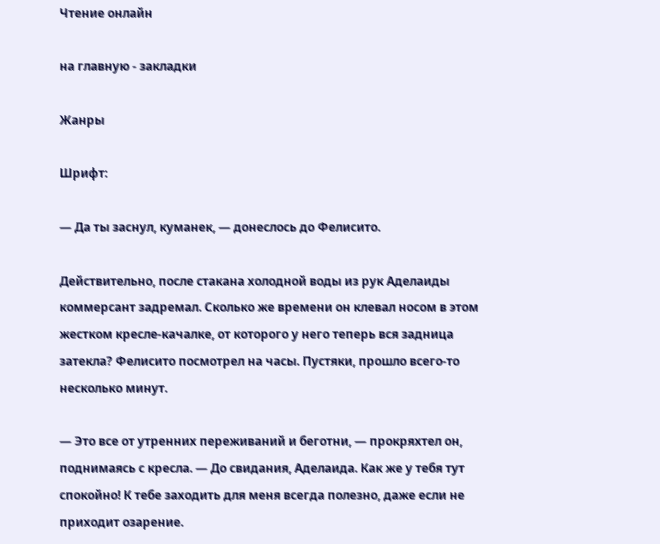Чтение онлайн

на главную - закладки

Жанры

Шрифт:

— Да ты заснул, куманек, — донеслось до Фелисито.

Действительно, после стакана холодной воды из рук Аделаиды коммерсант задремал. Сколько же времени он клевал носом в этом жестком кресле-качалке, от которого у него теперь вся задница затекла? Фелисито посмотрел на часы. Пустяки, прошло всего-то несколько минут.

— Это все от утренних переживаний и беготни, — прокряхтел он, поднимаясь с кресла. — До свидания, Аделаида. Как же у тебя тут спокойно! К тебе заходить для меня всегда полезно, даже если не приходит озарение.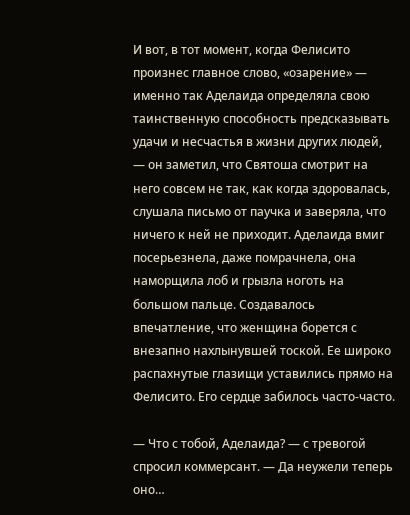И вот, в тот момент, когда Фелисито произнес главное слово, «озарение» — именно так Аделаида определяла свою таинственную способность предсказывать удачи и несчастья в жизни других людей, — он заметил, что Святоша смотрит на него совсем не так, как когда здоровалась, слушала письмо от паучка и заверяла, что ничего к ней не приходит. Аделаида вмиг посерьезнела, даже помрачнела, она наморщила лоб и грызла ноготь на большом пальце. Создавалось впечатление, что женщина борется с внезапно нахлынувшей тоской. Ее широко распахнутые глазищи уставились прямо на Фелисито. Его сердце забилось часто-часто.

— Что с тобой, Аделаида? — с тревогой спросил коммерсант. — Да неужели теперь оно…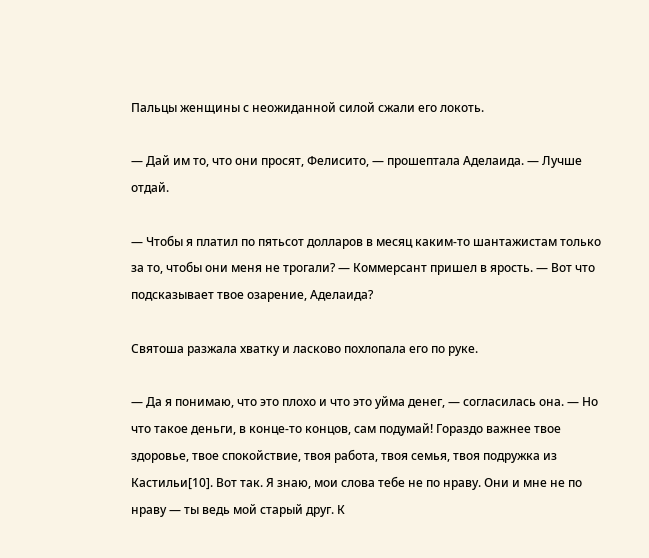Пальцы женщины с неожиданной силой сжали его локоть.

— Дай им то, что они просят, Фелисито, — прошептала Аделаида. — Лучше отдай.

— Чтобы я платил по пятьсот долларов в месяц каким-то шантажистам только за то, чтобы они меня не трогали? — Коммерсант пришел в ярость. — Вот что подсказывает твое озарение, Аделаида?

Святоша разжала хватку и ласково похлопала его по руке.

— Да я понимаю, что это плохо и что это уйма денег, — согласилась она. — Но что такое деньги, в конце-то концов, сам подумай! Гораздо важнее твое здоровье, твое спокойствие, твоя работа, твоя семья, твоя подружка из Кастильи[10]. Вот так. Я знаю, мои слова тебе не по нраву. Они и мне не по нраву — ты ведь мой старый друг. К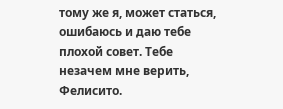тому же я, может статься, ошибаюсь и даю тебе плохой совет. Тебе незачем мне верить, Фелисито.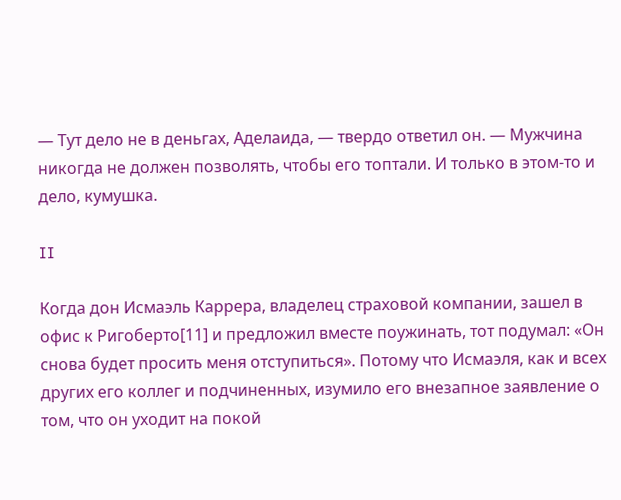— Тут дело не в деньгах, Аделаида, — твердо ответил он. — Мужчина никогда не должен позволять, чтобы его топтали. И только в этом-то и дело, кумушка.

II

Когда дон Исмаэль Каррера, владелец страховой компании, зашел в офис к Ригоберто[11] и предложил вместе поужинать, тот подумал: «Он снова будет просить меня отступиться». Потому что Исмаэля, как и всех других его коллег и подчиненных, изумило его внезапное заявление о том, что он уходит на покой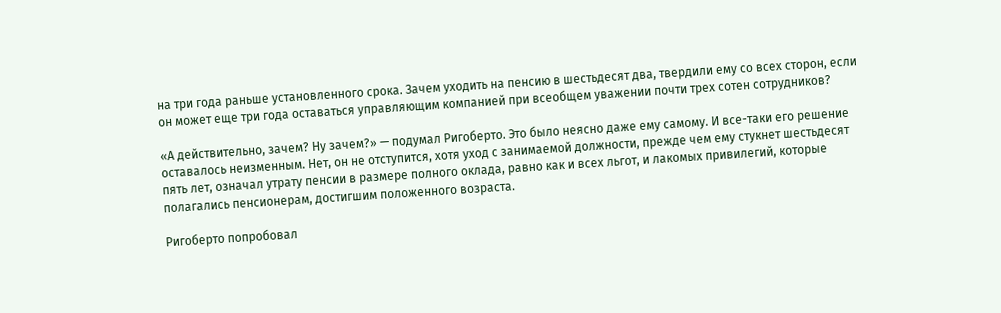на три года раньше установленного срока. Зачем уходить на пенсию в шестьдесят два, твердили ему со всех сторон, если он может еще три года оставаться управляющим компанией при всеобщем уважении почти трех сотен сотрудников?

«А действительно, зачем? Ну зачем?» — подумал Ригоберто. Это было неясно даже ему самому. И все-таки его решение оставалось неизменным. Нет, он не отступится, хотя уход с занимаемой должности, прежде чем ему стукнет шестьдесят пять лет, означал утрату пенсии в размере полного оклада, равно как и всех льгот, и лакомых привилегий, которые полагались пенсионерам, достигшим положенного возраста.

Ригоберто попробовал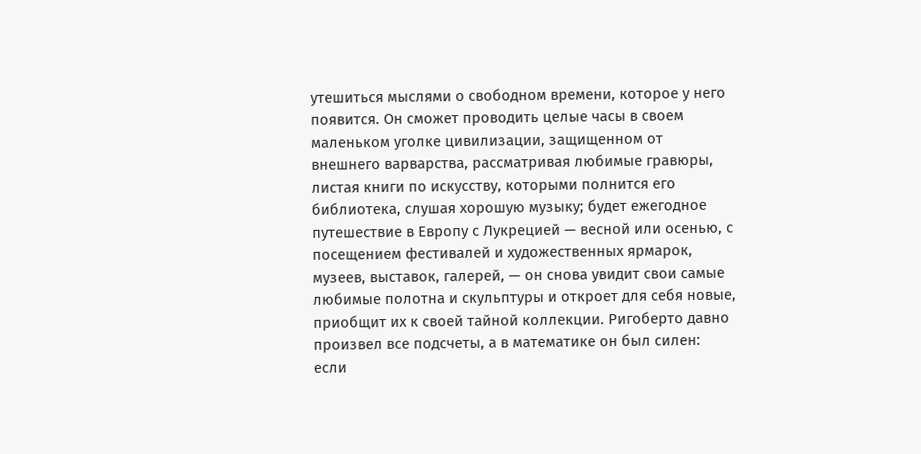утешиться мыслями о свободном времени, которое у него появится. Он сможет проводить целые часы в своем маленьком уголке цивилизации, защищенном от внешнего варварства, рассматривая любимые гравюры, листая книги по искусству, которыми полнится его библиотека, слушая хорошую музыку; будет ежегодное путешествие в Европу с Лукрецией — весной или осенью, с посещением фестивалей и художественных ярмарок, музеев, выставок, галерей, — он снова увидит свои самые любимые полотна и скульптуры и откроет для себя новые, приобщит их к своей тайной коллекции. Ригоберто давно произвел все подсчеты, а в математике он был силен: если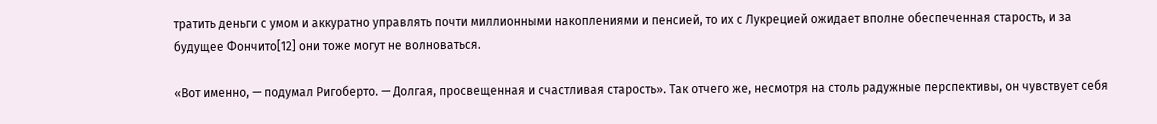тратить деньги с умом и аккуратно управлять почти миллионными накоплениями и пенсией, то их с Лукрецией ожидает вполне обеспеченная старость, и за будущее Фончито[12] они тоже могут не волноваться.

«Вот именно, — подумал Ригоберто. — Долгая, просвещенная и счастливая старость». Так отчего же, несмотря на столь радужные перспективы, он чувствует себя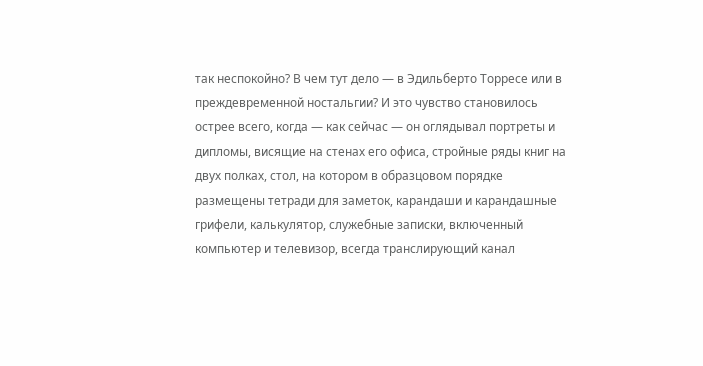так неспокойно? В чем тут дело — в Эдильберто Торресе или в преждевременной ностальгии? И это чувство становилось острее всего, когда — как сейчас — он оглядывал портреты и дипломы, висящие на стенах его офиса, стройные ряды книг на двух полках, стол, на котором в образцовом порядке размещены тетради для заметок, карандаши и карандашные грифели, калькулятор, служебные записки, включенный компьютер и телевизор, всегда транслирующий канал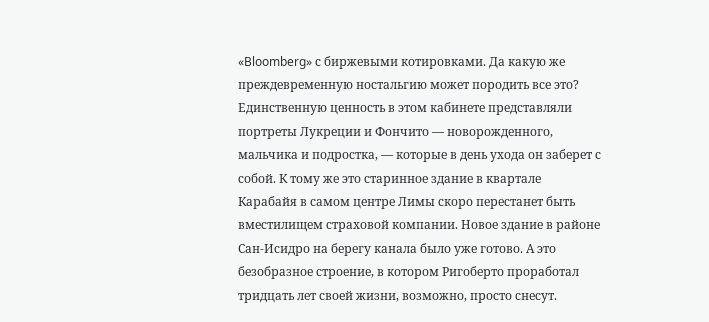«Bloomberg» с биржевыми котировками. Да какую же преждевременную ностальгию может породить все это? Единственную ценность в этом кабинете представляли портреты Лукреции и Фончито — новорожденного, мальчика и подростка, — которые в день ухода он заберет с собой. К тому же это старинное здание в квартале Карабайя в самом центре Лимы скоро перестанет быть вместилищем страховой компании. Новое здание в районе Сан-Исидро на берегу канала было уже готово. А это безобразное строение, в котором Ригоберто проработал тридцать лет своей жизни, возможно, просто снесут.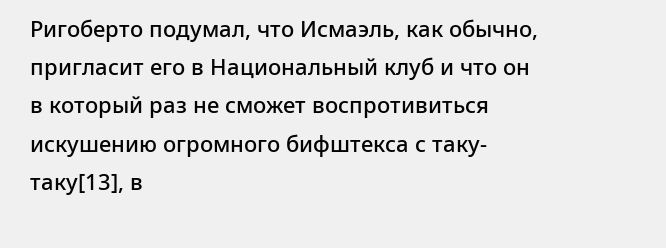Ригоберто подумал, что Исмаэль, как обычно, пригласит его в Национальный клуб и что он в который раз не сможет воспротивиться искушению огромного бифштекса с таку-таку[13], в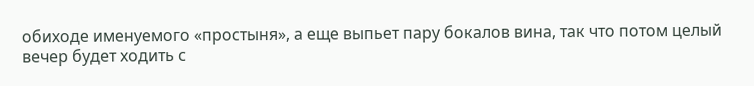обиходе именуемого «простыня», а еще выпьет пару бокалов вина, так что потом целый вечер будет ходить с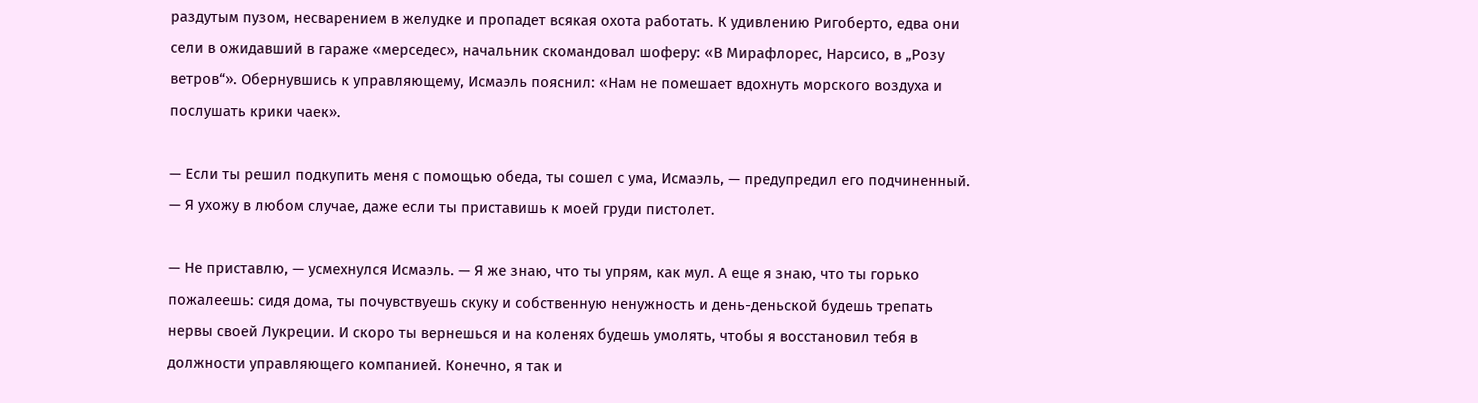раздутым пузом, несварением в желудке и пропадет всякая охота работать. К удивлению Ригоберто, едва они сели в ожидавший в гараже «мерседес», начальник скомандовал шоферу: «В Мирафлорес, Нарсисо, в „Розу ветров“». Обернувшись к управляющему, Исмаэль пояснил: «Нам не помешает вдохнуть морского воздуха и послушать крики чаек».

— Если ты решил подкупить меня с помощью обеда, ты сошел с ума, Исмаэль, — предупредил его подчиненный. — Я ухожу в любом случае, даже если ты приставишь к моей груди пистолет.

— Не приставлю, — усмехнулся Исмаэль. — Я же знаю, что ты упрям, как мул. А еще я знаю, что ты горько пожалеешь: сидя дома, ты почувствуешь скуку и собственную ненужность и день-деньской будешь трепать нервы своей Лукреции. И скоро ты вернешься и на коленях будешь умолять, чтобы я восстановил тебя в должности управляющего компанией. Конечно, я так и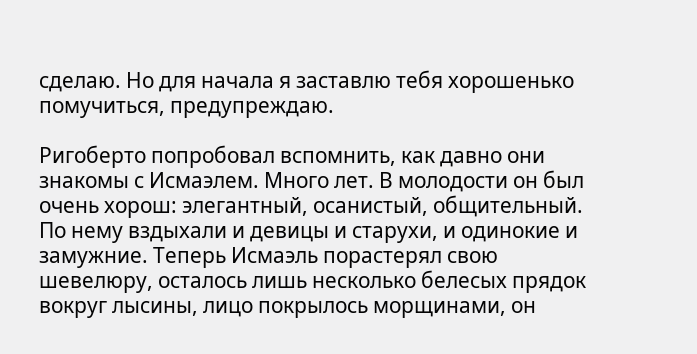сделаю. Но для начала я заставлю тебя хорошенько помучиться, предупреждаю.

Ригоберто попробовал вспомнить, как давно они знакомы с Исмаэлем. Много лет. В молодости он был очень хорош: элегантный, осанистый, общительный. По нему вздыхали и девицы и старухи, и одинокие и замужние. Теперь Исмаэль порастерял свою шевелюру, осталось лишь несколько белесых прядок вокруг лысины, лицо покрылось морщинами, он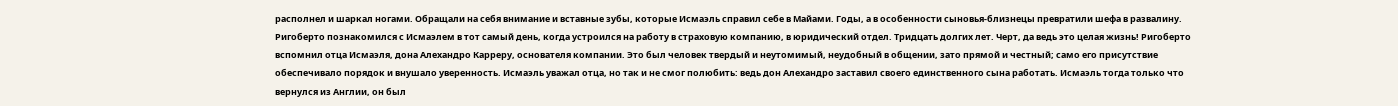располнел и шаркал ногами. Обращали на себя внимание и вставные зубы, которые Исмаэль справил себе в Майами. Годы, а в особенности сыновья-близнецы превратили шефа в развалину. Ригоберто познакомился с Исмаэлем в тот самый день, когда устроился на работу в страховую компанию, в юридический отдел. Тридцать долгих лет. Черт, да ведь это целая жизнь! Ригоберто вспомнил отца Исмаэля, дона Алехандро Карреру, основателя компании. Это был человек твердый и неутомимый, неудобный в общении, зато прямой и честный; само его присутствие обеспечивало порядок и внушало уверенность. Исмаэль уважал отца, но так и не смог полюбить: ведь дон Алехандро заставил своего единственного сына работать. Исмаэль тогда только что вернулся из Англии, он был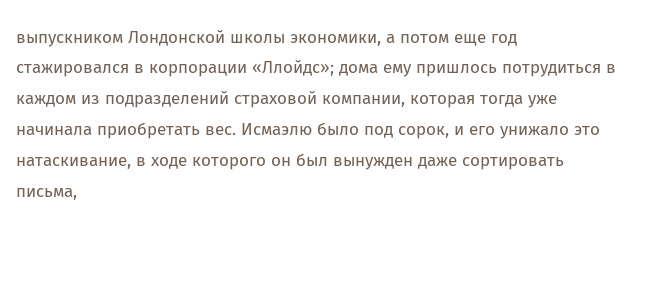выпускником Лондонской школы экономики, а потом еще год стажировался в корпорации «Ллойдс»; дома ему пришлось потрудиться в каждом из подразделений страховой компании, которая тогда уже начинала приобретать вес. Исмаэлю было под сорок, и его унижало это натаскивание, в ходе которого он был вынужден даже сортировать письма,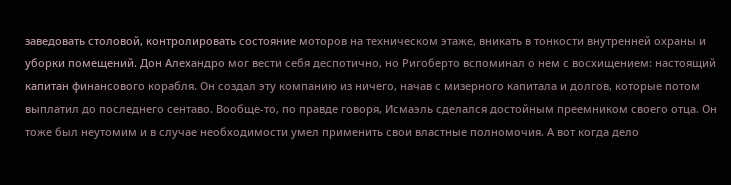заведовать столовой, контролировать состояние моторов на техническом этаже, вникать в тонкости внутренней охраны и уборки помещений. Дон Алехандро мог вести себя деспотично, но Ригоберто вспоминал о нем с восхищением: настоящий капитан финансового корабля. Он создал эту компанию из ничего, начав с мизерного капитала и долгов, которые потом выплатил до последнего сентаво. Вообще-то, по правде говоря, Исмаэль сделался достойным преемником своего отца. Он тоже был неутомим и в случае необходимости умел применить свои властные полномочия. А вот когда дело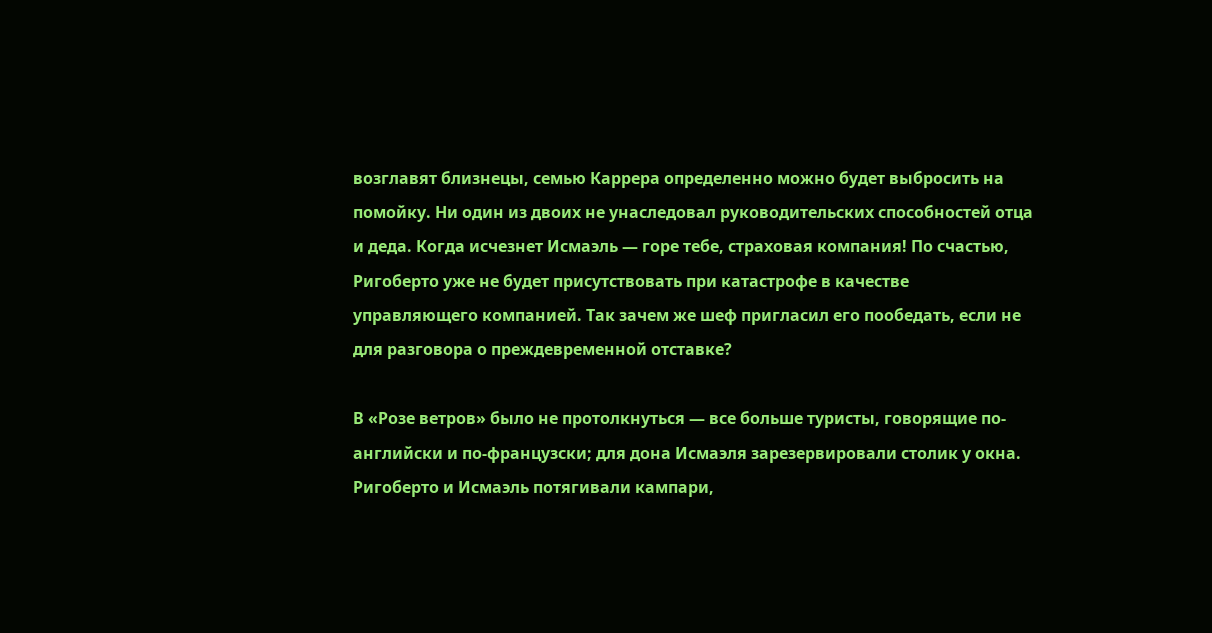возглавят близнецы, семью Каррера определенно можно будет выбросить на помойку. Ни один из двоих не унаследовал руководительских способностей отца и деда. Когда исчезнет Исмаэль — горе тебе, страховая компания! По счастью, Ригоберто уже не будет присутствовать при катастрофе в качестве управляющего компанией. Так зачем же шеф пригласил его пообедать, если не для разговора о преждевременной отставке?

В «Розе ветров» было не протолкнуться — все больше туристы, говорящие по-английски и по-французски; для дона Исмаэля зарезервировали столик у окна. Ригоберто и Исмаэль потягивали кампари,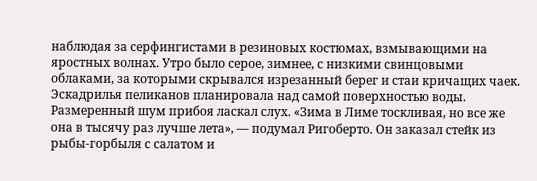наблюдая за серфингистами в резиновых костюмах, взмывающими на яростных волнах. Утро было серое, зимнее, с низкими свинцовыми облаками, за которыми скрывался изрезанный берег и стаи кричащих чаек. Эскадрилья пеликанов планировала над самой поверхностью воды. Размеренный шум прибоя ласкал слух. «Зима в Лиме тоскливая, но все же она в тысячу раз лучше лета», — подумал Ригоберто. Он заказал стейк из рыбы-горбыля с салатом и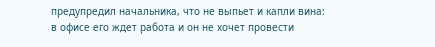предупредил начальника, что не выпьет и капли вина: в офисе его ждет работа и он не хочет провести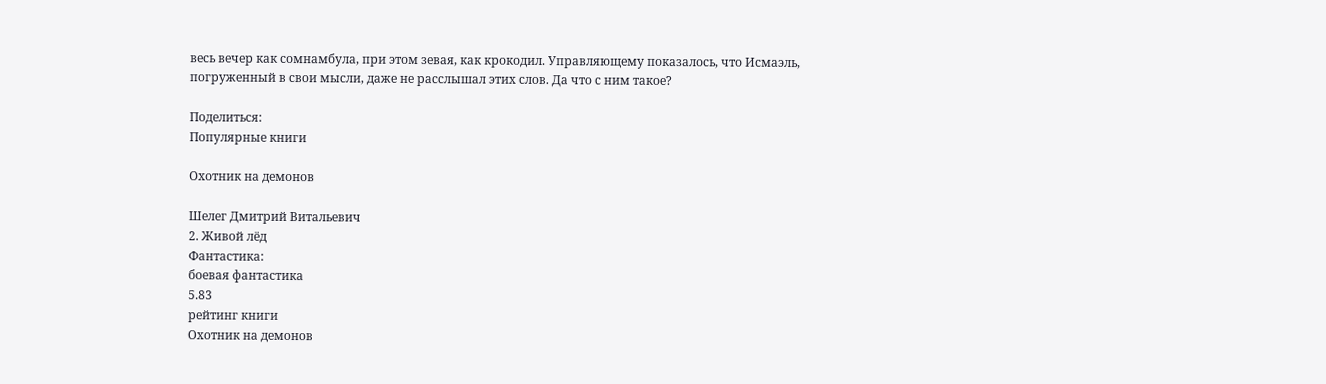весь вечер как сомнамбула, при этом зевая, как крокодил. Управляющему показалось, что Исмаэль, погруженный в свои мысли, даже не расслышал этих слов. Да что с ним такое?

Поделиться:
Популярные книги

Охотник на демонов

Шелег Дмитрий Витальевич
2. Живой лёд
Фантастика:
боевая фантастика
5.83
рейтинг книги
Охотник на демонов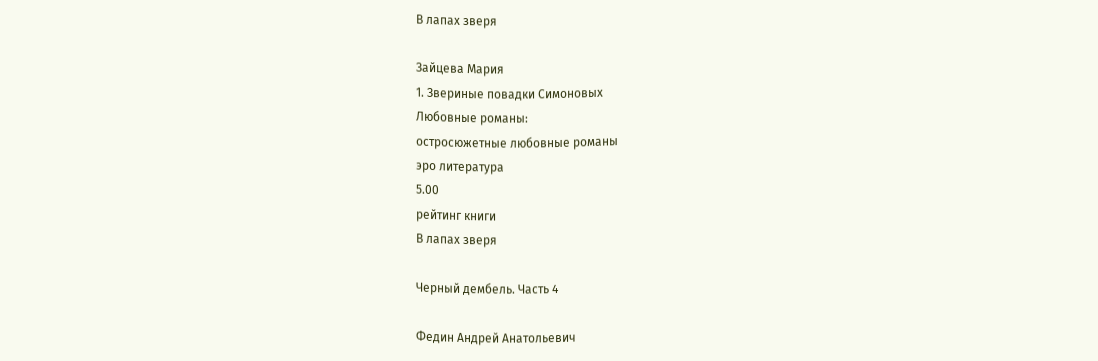В лапах зверя

Зайцева Мария
1. Звериные повадки Симоновых
Любовные романы:
остросюжетные любовные романы
эро литература
5.00
рейтинг книги
В лапах зверя

Черный дембель. Часть 4

Федин Андрей Анатольевич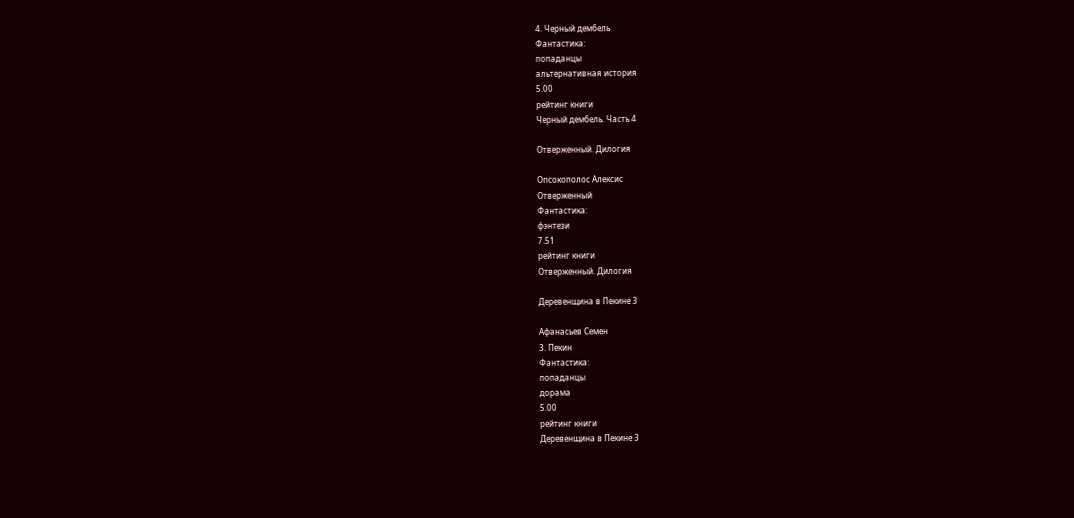4. Черный дембель
Фантастика:
попаданцы
альтернативная история
5.00
рейтинг книги
Черный дембель. Часть 4

Отверженный. Дилогия

Опсокополос Алексис
Отверженный
Фантастика:
фэнтези
7.51
рейтинг книги
Отверженный. Дилогия

Деревенщина в Пекине 3

Афанасьев Семен
3. Пекин
Фантастика:
попаданцы
дорама
5.00
рейтинг книги
Деревенщина в Пекине 3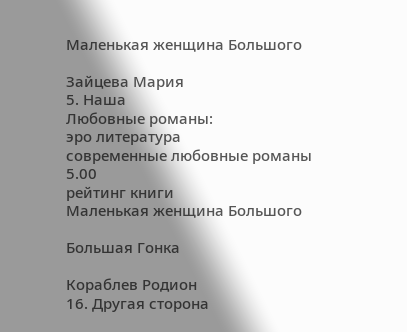Маленькая женщина Большого

Зайцева Мария
5. Наша
Любовные романы:
эро литература
современные любовные романы
5.00
рейтинг книги
Маленькая женщина Большого

Большая Гонка

Кораблев Родион
16. Другая сторона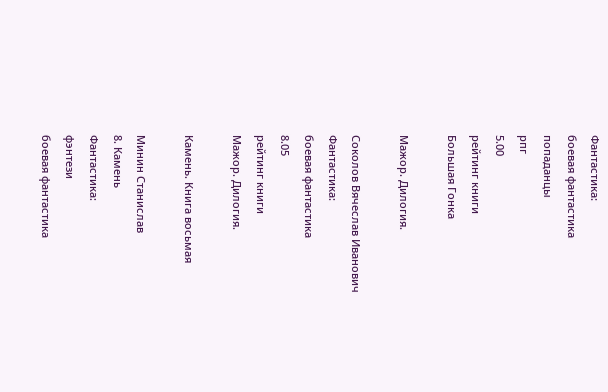Фантастика:
боевая фантастика
попаданцы
рпг
5.00
рейтинг книги
Большая Гонка

Мажор. Дилогия.

Соколов Вячеслав Иванович
Фантастика:
боевая фантастика
8.05
рейтинг книги
Мажор. Дилогия.

Камень. Книга восьмая

Минин Станислав
8. Камень
Фантастика:
фэнтези
боевая фантастика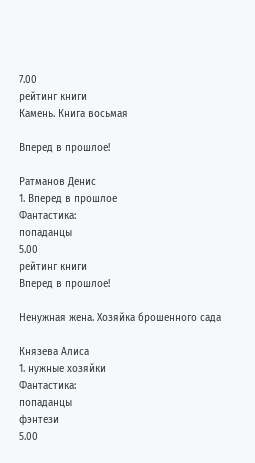7.00
рейтинг книги
Камень. Книга восьмая

Вперед в прошлое!

Ратманов Денис
1. Вперед в прошлое
Фантастика:
попаданцы
5.00
рейтинг книги
Вперед в прошлое!

Ненужная жена. Хозяйка брошенного сада

Князева Алиса
1. нужные хозяйки
Фантастика:
попаданцы
фэнтези
5.00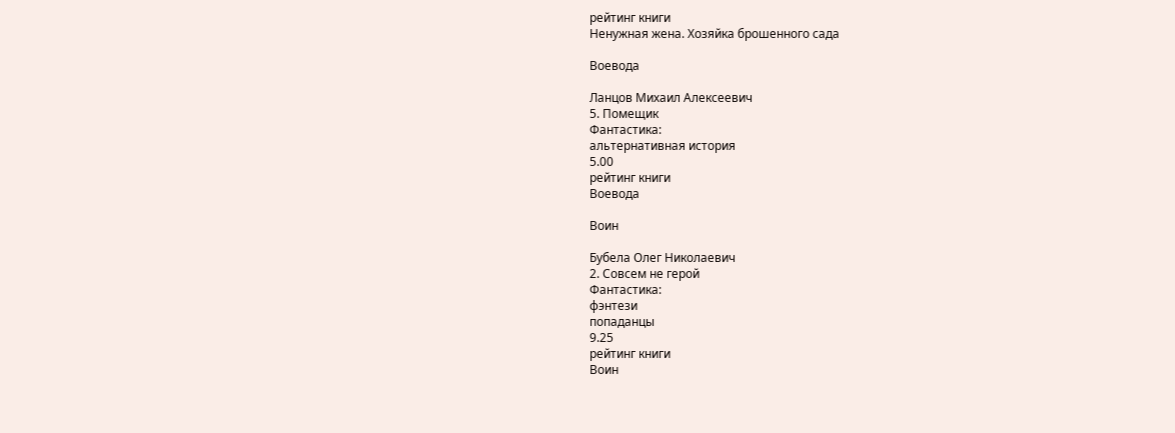рейтинг книги
Ненужная жена. Хозяйка брошенного сада

Воевода

Ланцов Михаил Алексеевич
5. Помещик
Фантастика:
альтернативная история
5.00
рейтинг книги
Воевода

Воин

Бубела Олег Николаевич
2. Совсем не герой
Фантастика:
фэнтези
попаданцы
9.25
рейтинг книги
Воин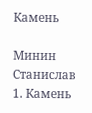Камень

Минин Станислав
1. Камень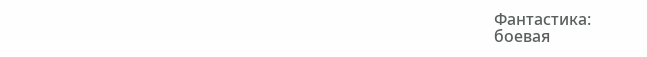Фантастика:
боевая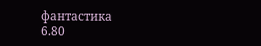фантастика
6.80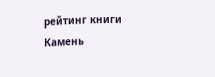рейтинг книги
Камень